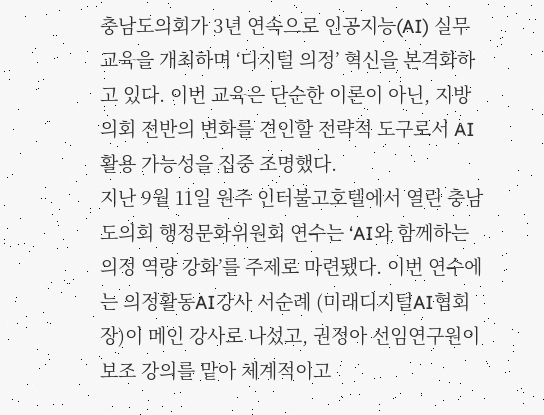충남도의회가 3년 연속으로 인공지능(AI) 실무교육을 개최하며 ‘디지털 의정’ 혁신을 본격화하고 있다. 이번 교육은 단순한 이론이 아닌, 지방의회 전반의 변화를 견인할 전략적 도구로서 AI 활용 가능성을 집중 조명했다.
지난 9월 11일 원주 인터불고호텔에서 열린 충남도의회 행정문화위원회 연수는 ‘AI와 함께하는 의정 역량 강화’를 주제로 마련됐다. 이번 연수에는 의정활동AI강사 서순례 (미래디지털AI협회장)이 메인 강사로 나섰고, 권정아 선임연구원이 보조 강의를 맡아 체계적이고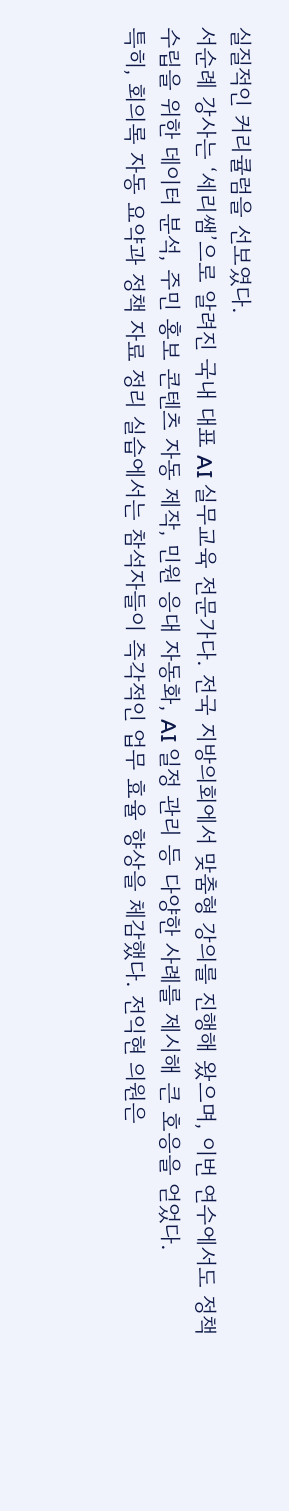실질적인 커리큘럼을 선보였다.
서순례 강사는 ‘세리쌤’으로 알려진 국내 대표 AI 실무교육 전문가다. 전국 지방의회에서 맞춤형 강의를 진행해 왔으며, 이번 연수에서도 정책 수립을 위한 데이터 분석, 주민 홍보 콘텐츠 자동 제작, 민원 응대 자동화, AI 일정 관리 등 다양한 사례를 제시해 큰 호응을 얻었다.
특히, 회의록 자동 요약과 정책 자료 정리 실습에서는 참석자들이 즉각적인 업무 효율 향상을 체감했다. 전익현 의원은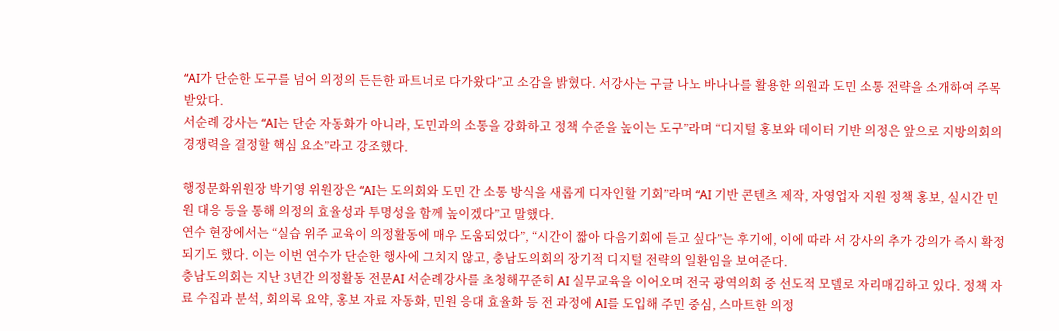“AI가 단순한 도구를 넘어 의정의 든든한 파트너로 다가왔다”고 소감을 밝혔다. 서강사는 구글 나노 바나나를 활용한 의원과 도민 소통 전략을 소개하여 주목받았다.
서순례 강사는 “AI는 단순 자동화가 아니라, 도민과의 소통을 강화하고 정책 수준을 높이는 도구”라며 “디지털 홍보와 데이터 기반 의정은 앞으로 지방의회의 경쟁력을 결정할 핵심 요소”라고 강조했다.

행정문화위원장 박기영 위원장은 “AI는 도의회와 도민 간 소통 방식을 새롭게 디자인할 기회”라며 “AI 기반 콘텐츠 제작, 자영업자 지원 정책 홍보, 실시간 민원 대응 등을 통해 의정의 효율성과 투명성을 함께 높이겠다”고 말했다.
연수 현장에서는 “실습 위주 교육이 의정활동에 매우 도움되었다”, “시간이 짧아 다음기회에 듣고 싶다”는 후기에, 이에 따라 서 강사의 추가 강의가 즉시 확정되기도 했다. 이는 이번 연수가 단순한 행사에 그치지 않고, 충남도의회의 장기적 디지털 전략의 일환임을 보여준다.
충남도의회는 지난 3년간 의정활동 전문AI 서순례강사를 초청해꾸준히 AI 실무교육을 이어오며 전국 광역의회 중 선도적 모델로 자리매김하고 있다. 정책 자료 수집과 분석, 회의록 요약, 홍보 자료 자동화, 민원 응대 효율화 등 전 과정에 AI를 도입해 주민 중심, 스마트한 의정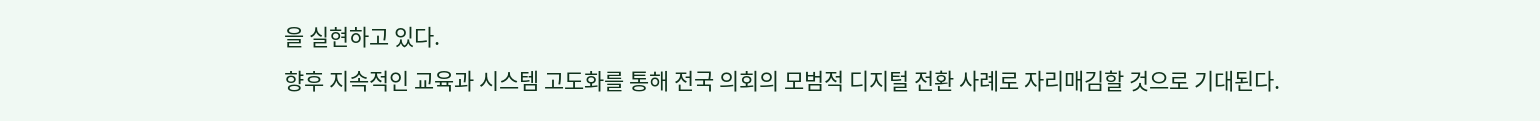을 실현하고 있다.
향후 지속적인 교육과 시스템 고도화를 통해 전국 의회의 모범적 디지털 전환 사례로 자리매김할 것으로 기대된다.